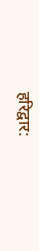हरिद्वार: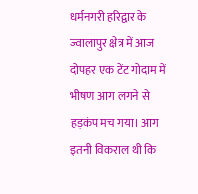धर्मनगरी हरिद्वार के ज्वालापुर क्षेत्र में आज दोपहर एक टेंट गोदाम में भीषण आग लगने से हड़कंप मच गया। आग इतनी विकराल थी कि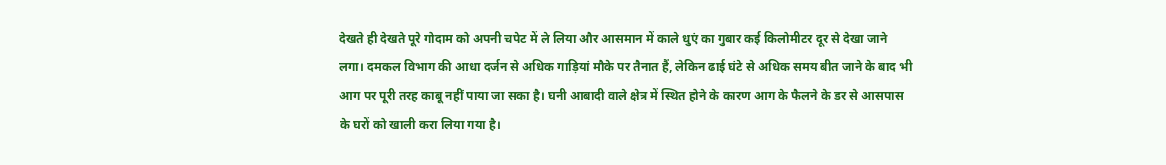देखते ही देखते पूरे गोदाम को अपनी चपेट में ले लिया और आसमान में काले धुएं का गुबार कई किलोमीटर दूर से देखा जाने लगा। दमकल विभाग की आधा दर्जन से अधिक गाड़ियां मौके पर तैनात हैं, लेकिन ढाई घंटे से अधिक समय बीत जाने के बाद भी आग पर पूरी तरह काबू नहीं पाया जा सका है। घनी आबादी वाले क्षेत्र में स्थित होने के कारण आग के फैलने के डर से आसपास के घरों को खाली करा लिया गया है।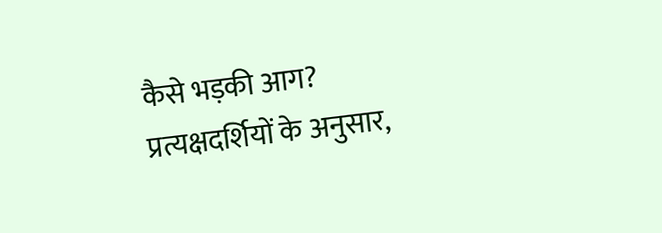कैसे भड़की आग?
प्रत्यक्षदर्शियों के अनुसार,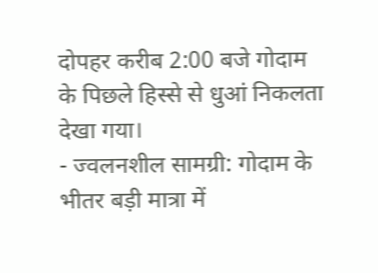दोपहर करीब 2:00 बजे गोदाम के पिछले हिस्से से धुआं निकलता देखा गया।
- ज्वलनशील सामग्री: गोदाम के भीतर बड़ी मात्रा में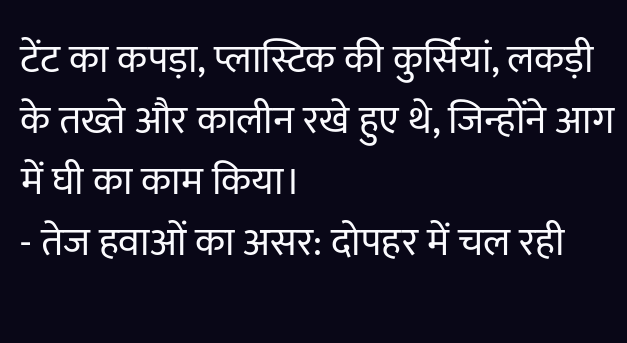टेंट का कपड़ा, प्लास्टिक की कुर्सियां, लकड़ी के तख्ते और कालीन रखे हुए थे, जिन्होंने आग में घी का काम किया।
- तेज हवाओं का असर: दोपहर में चल रही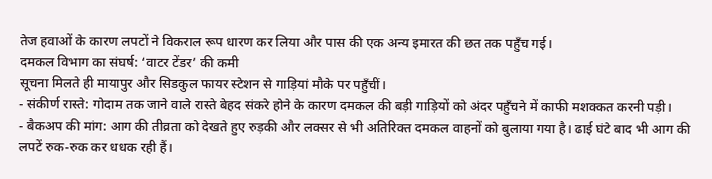तेज हवाओं के कारण लपटों ने विकराल रूप धारण कर लिया और पास की एक अन्य इमारत की छत तक पहुँच गई।
दमकल विभाग का संघर्ष: ‘वाटर टेंडर’ की कमी
सूचना मिलते ही मायापुर और सिडकुल फायर स्टेशन से गाड़ियां मौके पर पहुँचीं।
- संकीर्ण रास्ते: गोदाम तक जाने वाले रास्ते बेहद संकरे होने के कारण दमकल की बड़ी गाड़ियों को अंदर पहुँचने में काफी मशक्कत करनी पड़ी।
- बैकअप की मांग: आग की तीव्रता को देखते हुए रुड़की और लक्सर से भी अतिरिक्त दमकल वाहनों को बुलाया गया है। ढाई घंटे बाद भी आग की लपटें रुक-रुक कर धधक रही हैं।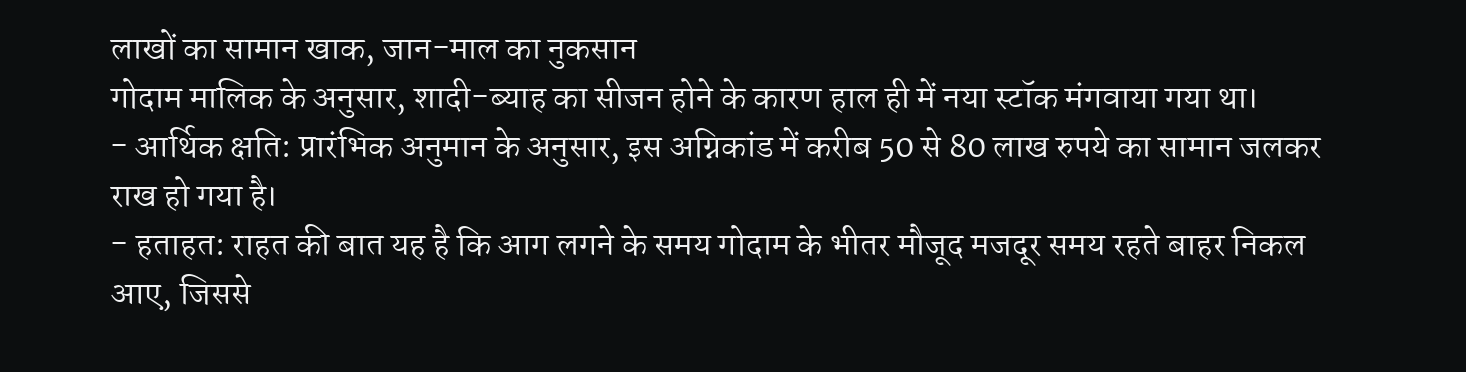लाखों का सामान खाक, जान-माल का नुकसान
गोदाम मालिक के अनुसार, शादी-ब्याह का सीजन होने के कारण हाल ही में नया स्टॉक मंगवाया गया था।
- आर्थिक क्षति: प्रारंभिक अनुमान के अनुसार, इस अग्निकांड में करीब 50 से 80 लाख रुपये का सामान जलकर राख हो गया है।
- हताहत: राहत की बात यह है कि आग लगने के समय गोदाम के भीतर मौजूद मजदूर समय रहते बाहर निकल आए, जिससे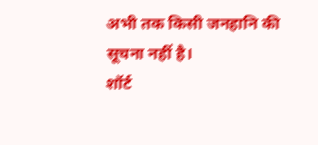अभी तक किसी जनहानि की सूचना नहीं है।
शॉर्ट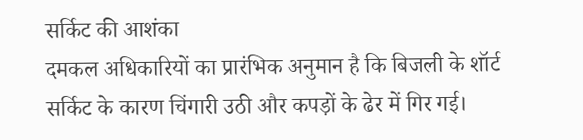सर्किट की आशंका
दमकल अधिकारियों का प्रारंभिक अनुमान है कि बिजली के शॉर्ट सर्किट के कारण चिंगारी उठी और कपड़ों के ढेर में गिर गई।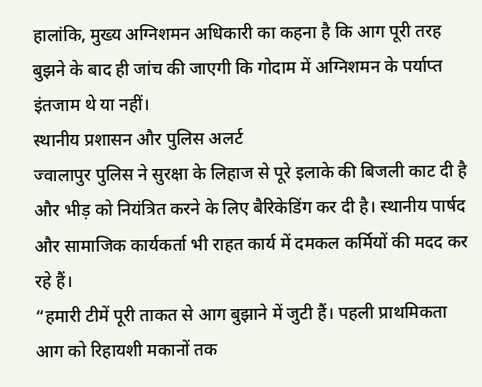हालांकि, मुख्य अग्निशमन अधिकारी का कहना है कि आग पूरी तरह बुझने के बाद ही जांच की जाएगी कि गोदाम में अग्निशमन के पर्याप्त इंतजाम थे या नहीं।
स्थानीय प्रशासन और पुलिस अलर्ट
ज्वालापुर पुलिस ने सुरक्षा के लिहाज से पूरे इलाके की बिजली काट दी है और भीड़ को नियंत्रित करने के लिए बैरिकेडिंग कर दी है। स्थानीय पार्षद और सामाजिक कार्यकर्ता भी राहत कार्य में दमकल कर्मियों की मदद कर रहे हैं।
“हमारी टीमें पूरी ताकत से आग बुझाने में जुटी हैं। पहली प्राथमिकता आग को रिहायशी मकानों तक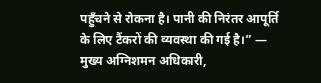पहुँचने से रोकना है। पानी की निरंतर आपूर्ति के लिए टैंकरों की व्यवस्था की गई है।” — मुख्य अग्निशमन अधिकारी,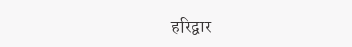हरिद्वार